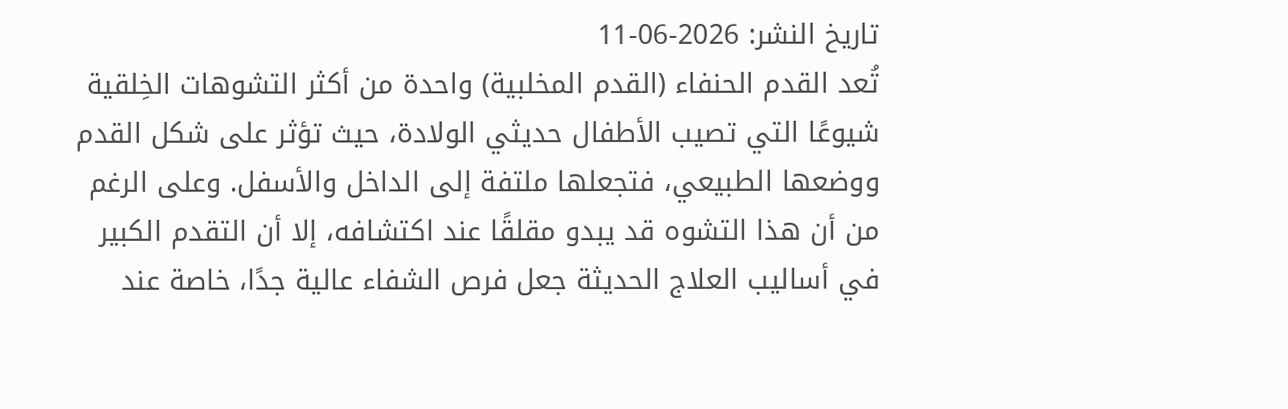تاريخ النشر: 2026-06-11
تُعد القدم الحنفاء (القدم المخلبية) واحدة من أكثر التشوهات الخِلقية شيوعًا التي تصيب الأطفال حديثي الولادة، حيث تؤثر على شكل القدم ووضعها الطبيعي، فتجعلها ملتفة إلى الداخل والأسفل. وعلى الرغم من أن هذا التشوه قد يبدو مقلقًا عند اكتشافه، إلا أن التقدم الكبير في أساليب العلاج الحديثة جعل فرص الشفاء عالية جدًا، خاصة عند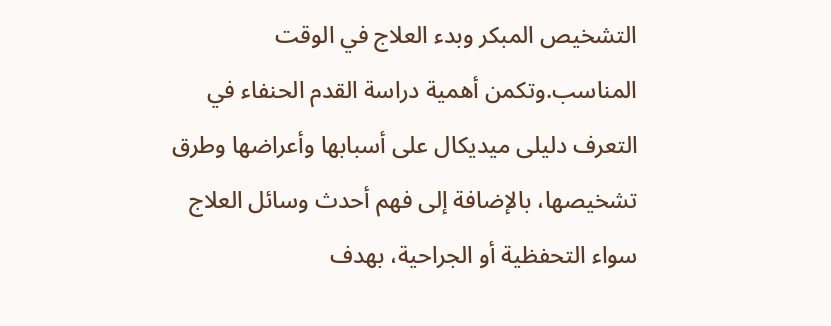التشخيص المبكر وبدء العلاج في الوقت المناسب.وتكمن أهمية دراسة القدم الحنفاء في التعرف دليلى ميديكال على أسبابها وأعراضها وطرق تشخيصها، بالإضافة إلى فهم أحدث وسائل العلاج سواء التحفظية أو الجراحية، بهدف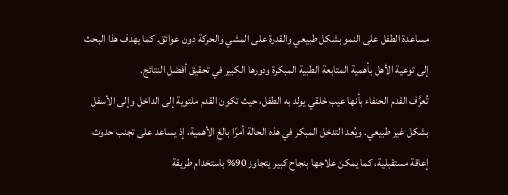مساعدة الطفل على النمو بشكل طبيعي والقدرة على المشي والحركة دون عوائق. كما يهدف هذا البحث إلى توعية الأهل بأهمية المتابعة الطبية المبكرة ودورها الكبير في تحقيق أفضل النتائج.
تُعرَّف القدم الحنفاء بأنها عيب خلقي يولد به الطفل، حيث تكون القدم ملتوية إلى الداخل وإلى الأسفل بشكل غير طبيعي. ويُعد التدخل المبكر في هذه الحالة أمرًا بالغ الأهمية، إذ يساعد على تجنب حدوث إعاقة مستقبلية، كما يمكن علاجها بنجاح كبير يتجاوز 90% باستخدام طريقة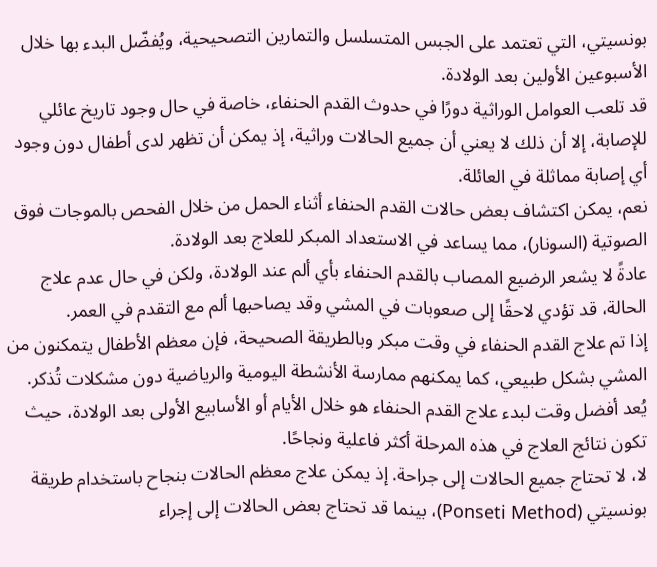بونسيتي، التي تعتمد على الجبس المتسلسل والتمارين التصحيحية، ويُفضّل البدء بها خلال الأسبوعين الأولين بعد الولادة.
قد تلعب العوامل الوراثية دورًا في حدوث القدم الحنفاء، خاصة في حال وجود تاريخ عائلي للإصابة، إلا أن ذلك لا يعني أن جميع الحالات وراثية، إذ يمكن أن تظهر لدى أطفال دون وجود أي إصابة مماثلة في العائلة.
نعم، يمكن اكتشاف بعض حالات القدم الحنفاء أثناء الحمل من خلال الفحص بالموجات فوق الصوتية (السونار)، مما يساعد في الاستعداد المبكر للعلاج بعد الولادة.
عادةً لا يشعر الرضيع المصاب بالقدم الحنفاء بأي ألم عند الولادة، ولكن في حال عدم علاج الحالة، قد تؤدي لاحقًا إلى صعوبات في المشي وقد يصاحبها ألم مع التقدم في العمر.
إذا تم علاج القدم الحنفاء في وقت مبكر وبالطريقة الصحيحة، فإن معظم الأطفال يتمكنون من المشي بشكل طبيعي، كما يمكنهم ممارسة الأنشطة اليومية والرياضية دون مشكلات تُذكر.
يُعد أفضل وقت لبدء علاج القدم الحنفاء هو خلال الأيام أو الأسابيع الأولى بعد الولادة، حيث تكون نتائج العلاج في هذه المرحلة أكثر فاعلية ونجاحًا.
لا، لا تحتاج جميع الحالات إلى جراحة. إذ يمكن علاج معظم الحالات بنجاح باستخدام طريقة بونسيتي (Ponseti Method)، بينما قد تحتاج بعض الحالات إلى إجراء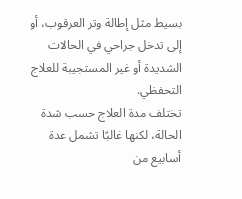بسيط مثل إطالة وتر العرقوب، أو إلى تدخل جراحي في الحالات الشديدة أو غير المستجيبة للعلاج التحفظي.
تختلف مدة العلاج حسب شدة الحالة، لكنها غالبًا تشمل عدة أسابيع من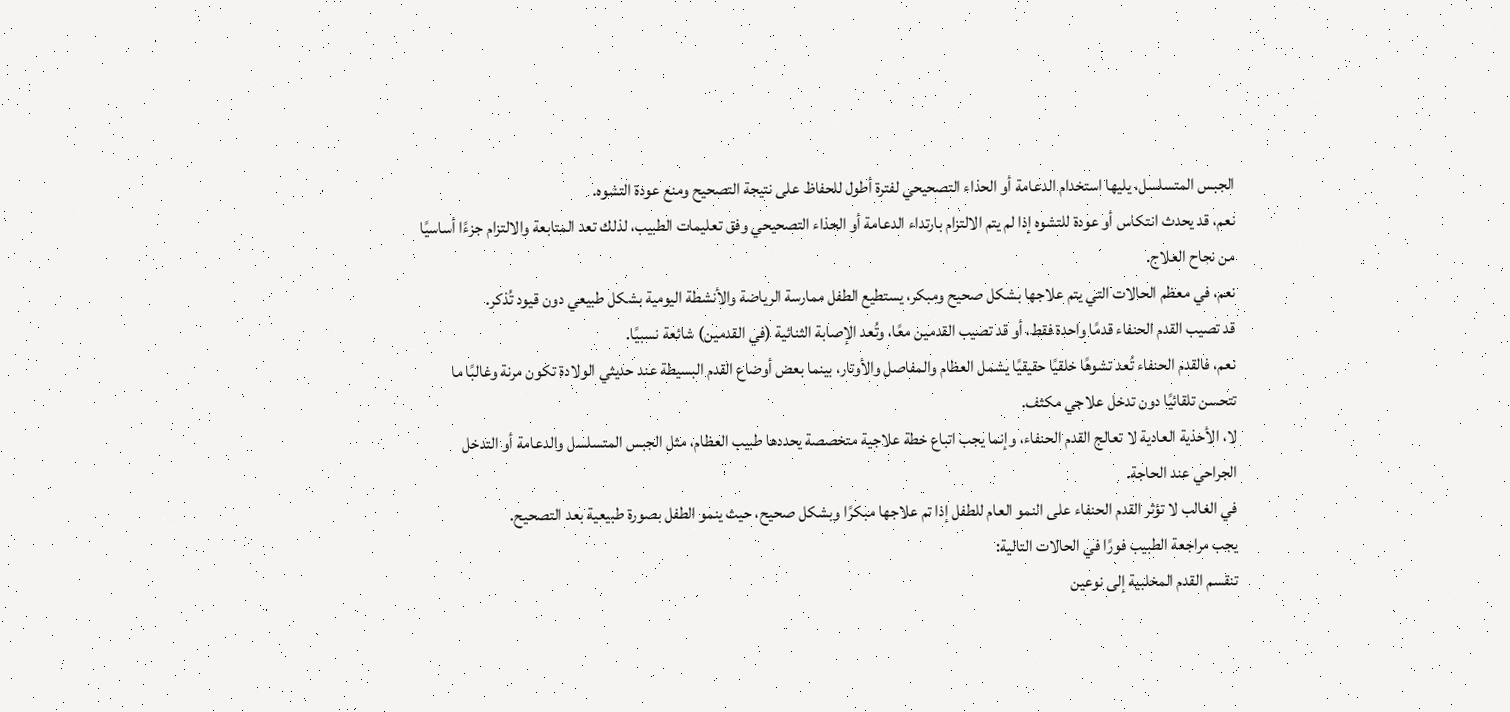الجبس المتسلسل، يليها استخدام الدعامة أو الحذاء التصحيحي لفترة أطول للحفاظ على نتيجة التصحيح ومنع عودة التشوه.
نعم، قد يحدث انتكاس أو عودة للتشوه إذا لم يتم الالتزام بارتداء الدعامة أو الحذاء التصحيحي وفق تعليمات الطبيب، لذلك تعد المتابعة والالتزام جزءًا أساسيًا من نجاح العلاج.
نعم، في معظم الحالات التي يتم علاجها بشكل صحيح ومبكر، يستطيع الطفل ممارسة الرياضة والأنشطة اليومية بشكل طبيعي دون قيود تُذكر.
قد تصيب القدم الحنفاء قدمًا واحدة فقط، أو قد تصيب القدمين معًا، وتُعد الإصابة الثنائية (في القدمين) شائعة نسبيًا.
نعم، فالقدم الحنفاء تُعد تشوهًا خلقيًا حقيقيًا يشمل العظام والمفاصل والأوتار، بينما بعض أوضاع القدم البسيطة عند حديثي الولادة تكون مرنة وغالبًا ما تتحسن تلقائيًا دون تدخل علاجي مكثف.
لا، الأحذية العادية لا تعالج القدم الحنفاء، وإنما يجب اتباع خطة علاجية متخصصة يحددها طبيب العظام، مثل الجبس المتسلسل والدعامة أو التدخل الجراحي عند الحاجة.
في الغالب لا تؤثر القدم الحنفاء على النمو العام للطفل إذا تم علاجها مبكرًا وبشكل صحيح، حيث ينمو الطفل بصورة طبيعية بعد التصحيح.
يجب مراجعة الطبيب فورًا في الحالات التالية:
تنقسم القدم المخلبية إلى نوعين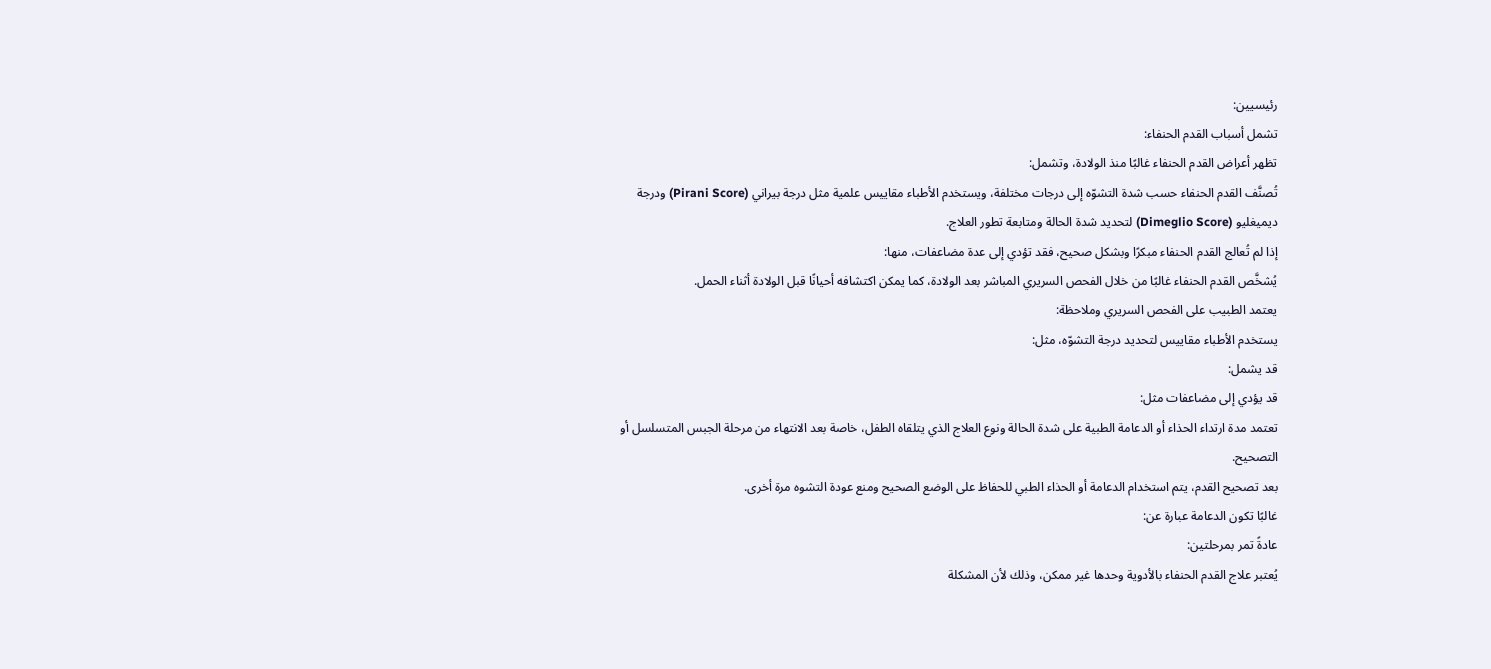رئيسيين:
تشمل أسباب القدم الحنفاء:
تظهر أعراض القدم الحنفاء غالبًا منذ الولادة، وتشمل:
تُصنَّف القدم الحنفاء حسب شدة التشوّه إلى درجات مختلفة، ويستخدم الأطباء مقاييس علمية مثل درجة بيراني (Pirani Score) ودرجة ديميغليو (Dimeglio Score) لتحديد شدة الحالة ومتابعة تطور العلاج.
إذا لم تُعالج القدم الحنفاء مبكرًا وبشكل صحيح، فقد تؤدي إلى عدة مضاعفات، منها:
يُشخَّص القدم الحنفاء غالبًا من خلال الفحص السريري المباشر بعد الولادة، كما يمكن اكتشافه أحيانًا قبل الولادة أثناء الحمل.
يعتمد الطبيب على الفحص السريري وملاحظة:
يستخدم الأطباء مقاييس لتحديد درجة التشوّه، مثل:
قد يشمل:
قد يؤدي إلى مضاعفات مثل:
تعتمد مدة ارتداء الحذاء أو الدعامة الطبية على شدة الحالة ونوع العلاج الذي يتلقاه الطفل، خاصة بعد الانتهاء من مرحلة الجبس المتسلسل أو التصحيح.
بعد تصحيح القدم، يتم استخدام الدعامة أو الحذاء الطبي للحفاظ على الوضع الصحيح ومنع عودة التشوه مرة أخرى.
غالبًا تكون الدعامة عبارة عن:
عادةً تمر بمرحلتين:
يُعتبر علاج القدم الحنفاء بالأدوية وحدها غير ممكن، وذلك لأن المشكلة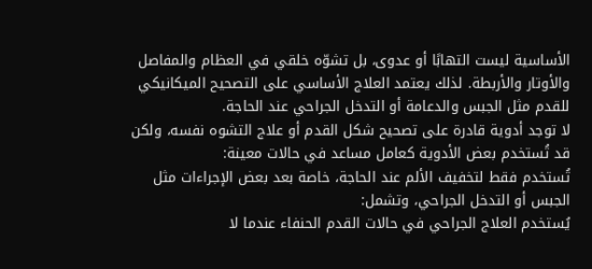الأساسية ليست التهابًا أو عدوى، بل تشوّه خلقي في العظام والمفاصل والأوتار والأربطة. لذلك يعتمد العلاج الأساسي على التصحيح الميكانيكي للقدم مثل الجبس والدعامة أو التدخل الجراحي عند الحاجة.
لا توجد أدوية قادرة على تصحيح شكل القدم أو علاج التشوه نفسه، ولكن قد تُستخدم بعض الأدوية كعامل مساعد في حالات معينة:
تُستخدم فقط لتخفيف الألم عند الحاجة، خاصة بعد بعض الإجراءات مثل الجبس أو التدخل الجراحي، وتشمل:
يُستخدم العلاج الجراحي في حالات القدم الحنفاء عندما لا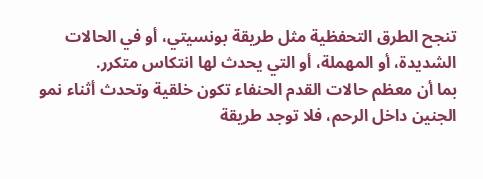تنجح الطرق التحفظية مثل طريقة بونسيتي، أو في الحالات الشديدة، أو المهملة، أو التي يحدث لها انتكاس متكرر.
بما أن معظم حالات القدم الحنفاء تكون خلقية وتحدث أثناء نمو الجنين داخل الرحم، فلا توجد طريقة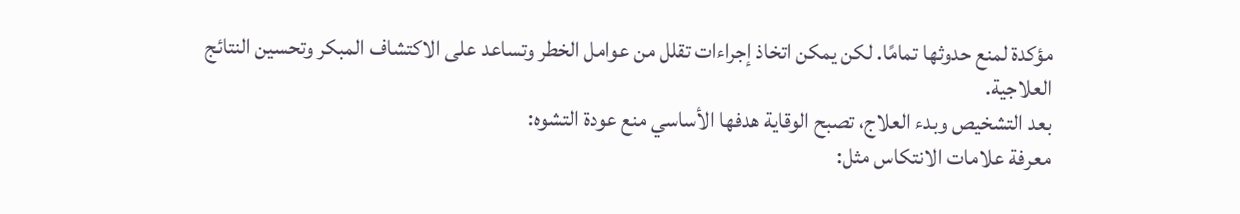مؤكدة لمنع حدوثها تمامًا. لكن يمكن اتخاذ إجراءات تقلل من عوامل الخطر وتساعد على الاكتشاف المبكر وتحسين النتائج العلاجية.
بعد التشخيص وبدء العلاج، تصبح الوقاية هدفها الأساسي منع عودة التشوه:
معرفة علامات الانتكاس مثل: